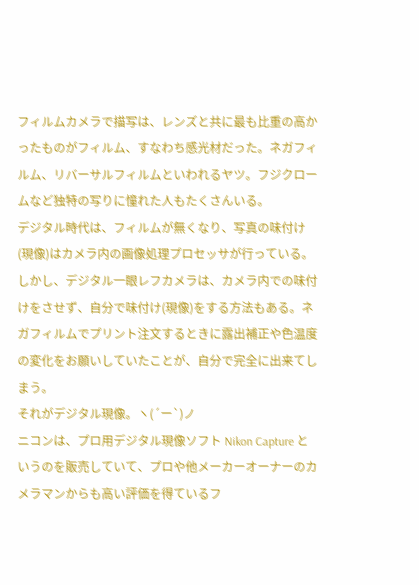フィルムカメラで描写は、レンズと共に最も比重の高かったものがフィルム、すなわち感光材だった。ネガフィルム、リバーサルフィルムといわれるヤツ。フジクロームなど独特の写りに憧れた人もたくさんいる。
デジタル時代は、フィルムが無くなり、写真の味付け(現像)はカメラ内の画像処理プロセッサが行っている。しかし、デジタル一眼レフカメラは、カメラ内での味付けをさせず、自分で味付け(現像)をする方法もある。ネガフィルムでプリント注文するときに露出補正や色温度の変化をお願いしていたことが、自分で完全に出来てしまう。
それがデジタル現像。ヽ(´ー`)ノ
ニコンは、プロ用デジタル現像ソフト Nikon Capture というのを販売していて、プロや他メーカーオーナーのカメラマンからも高い評価を得ているフ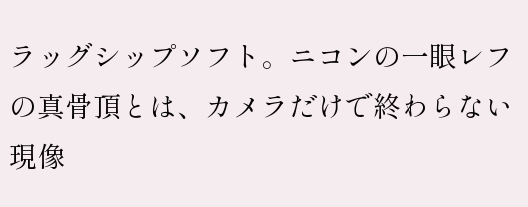ラッグシップソフト。ニコンの一眼レフの真骨頂とは、カメラだけで終わらない現像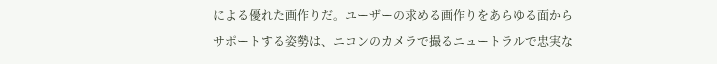による優れた画作りだ。ユーザーの求める画作りをあらゆる面からサポートする姿勢は、ニコンのカメラで撮るニュートラルで忠実な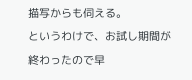描写からも伺える。
というわけで、お試し期間が終わったので早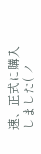速、正式に購入しました( ノ